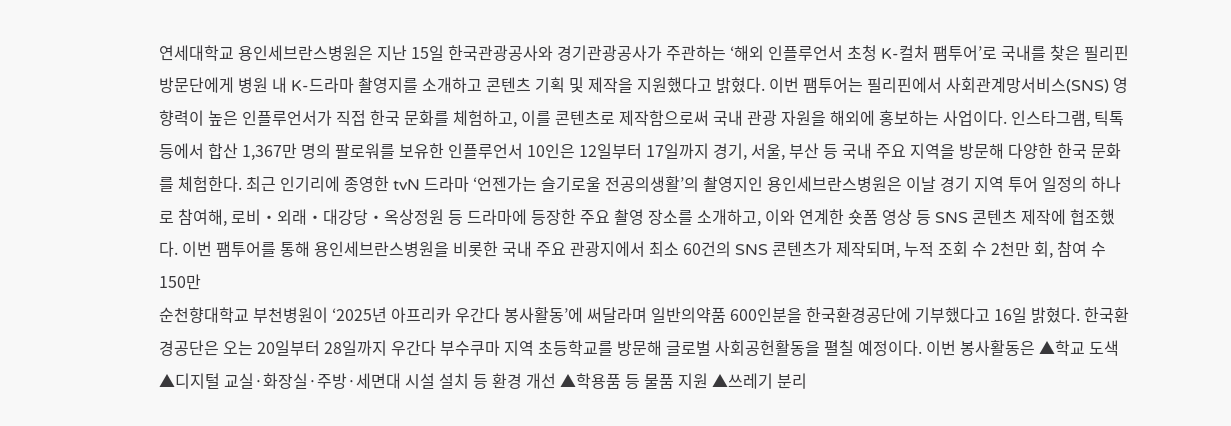연세대학교 용인세브란스병원은 지난 15일 한국관광공사와 경기관광공사가 주관하는 ‘해외 인플루언서 초청 K-컬처 팸투어’로 국내를 찾은 필리핀 방문단에게 병원 내 K-드라마 촬영지를 소개하고 콘텐츠 기획 및 제작을 지원했다고 밝혔다. 이번 팸투어는 필리핀에서 사회관계망서비스(SNS) 영향력이 높은 인플루언서가 직접 한국 문화를 체험하고, 이를 콘텐츠로 제작함으로써 국내 관광 자원을 해외에 홍보하는 사업이다. 인스타그램, 틱톡 등에서 합산 1,367만 명의 팔로워를 보유한 인플루언서 10인은 12일부터 17일까지 경기, 서울, 부산 등 국내 주요 지역을 방문해 다양한 한국 문화를 체험한다. 최근 인기리에 종영한 tvN 드라마 ‘언젠가는 슬기로울 전공의생활’의 촬영지인 용인세브란스병원은 이날 경기 지역 투어 일정의 하나로 참여해, 로비‧외래‧대강당‧옥상정원 등 드라마에 등장한 주요 촬영 장소를 소개하고, 이와 연계한 숏폼 영상 등 SNS 콘텐츠 제작에 협조했다. 이번 팸투어를 통해 용인세브란스병원을 비롯한 국내 주요 관광지에서 최소 60건의 SNS 콘텐츠가 제작되며, 누적 조회 수 2천만 회, 참여 수 150만
순천향대학교 부천병원이 ‘2025년 아프리카 우간다 봉사활동’에 써달라며 일반의약품 600인분을 한국환경공단에 기부했다고 16일 밝혔다. 한국환경공단은 오는 20일부터 28일까지 우간다 부수쿠마 지역 초등학교를 방문해 글로벌 사회공헌활동을 펼칠 예정이다. 이번 봉사활동은 ▲학교 도색 ▲디지털 교실·화장실·주방·세면대 시설 설치 등 환경 개선 ▲학용품 등 물품 지원 ▲쓰레기 분리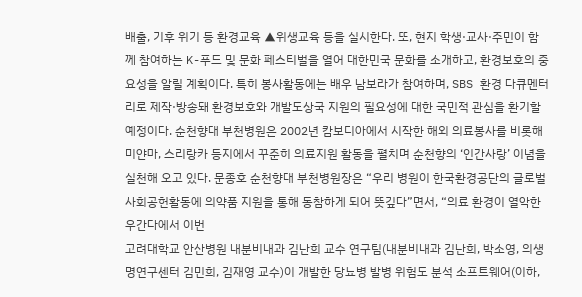배출, 기후 위기 등 환경교육 ▲위생교육 등을 실시한다. 또, 현지 학생·교사·주민이 함께 참여하는 K-푸드 및 문화 페스티벌을 열어 대한민국 문화를 소개하고, 환경보호의 중요성을 알릴 계획이다. 특히 봉사활동에는 배우 남보라가 참여하며, SBS 환경 다큐멘터리로 제작·방송돼 환경보호와 개발도상국 지원의 필요성에 대한 국민적 관심을 환기할 예정이다. 순천향대 부천병원은 2002년 캄보디아에서 시작한 해외 의료봉사를 비롯해 미얀마, 스리랑카 등지에서 꾸준히 의료지원 활동을 펼치며 순천향의 ‘인간사랑’ 이념을 실천해 오고 있다. 문종호 순천향대 부천병원장은 “우리 병원이 한국환경공단의 글로벌 사회공헌활동에 의약품 지원을 통해 동참하게 되어 뜻깊다”면서, “의료 환경이 열악한 우간다에서 이번
고려대학교 안산병원 내분비내과 김난희 교수 연구팀(내분비내과 김난희, 박소영, 의생명연구센터 김민희, 김재영 교수)이 개발한 당뇨병 발병 위험도 분석 소프트웨어(이하,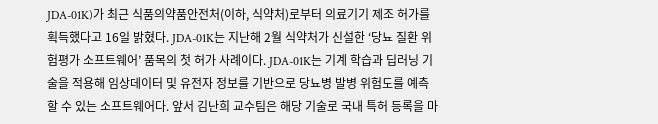JDA-01K)가 최근 식품의약품안전처(이하, 식약처)로부터 의료기기 제조 허가를 획득했다고 16일 밝혔다. JDA-01K는 지난해 2월 식약처가 신설한 ‘당뇨 질환 위험평가 소프트웨어’ 품목의 첫 허가 사례이다. JDA-01K는 기계 학습과 딥러닝 기술을 적용해 임상데이터 및 유전자 정보를 기반으로 당뇨병 발병 위험도를 예측할 수 있는 소프트웨어다. 앞서 김난희 교수팀은 해당 기술로 국내 특허 등록을 마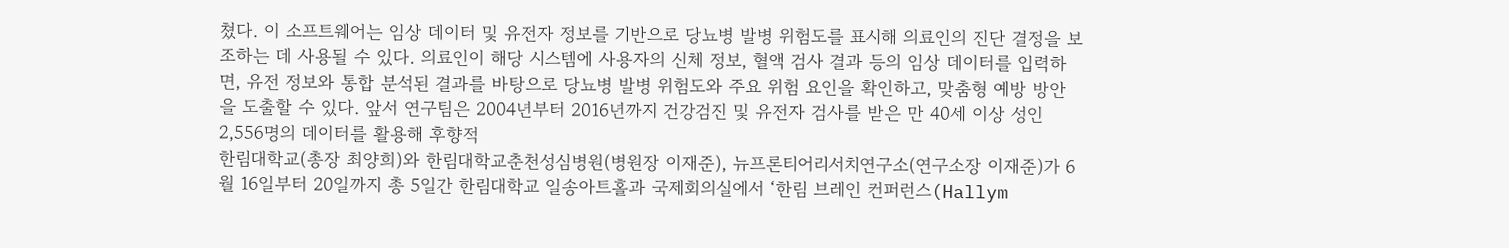쳤다. 이 소프트웨어는 임상 데이터 및 유전자 정보를 기반으로 당뇨병 발병 위험도를 표시해 의료인의 진단 결정을 보조하는 데 사용될 수 있다. 의료인이 해당 시스템에 사용자의 신체 정보, 혈액 검사 결과 등의 임상 데이터를 입력하면, 유전 정보와 통합 분석된 결과를 바탕으로 당뇨병 발병 위험도와 주요 위험 요인을 확인하고, 맞춤형 예방 방안을 도출할 수 있다. 앞서 연구팀은 2004년부터 2016년까지 건강검진 및 유전자 검사를 받은 만 40세 이상 성인 2,556명의 데이터를 활용해 후향적
한림대학교(총장 최양희)와 한림대학교춘천성심병원(병원장 이재준), 뉴프론티어리서치연구소(연구소장 이재준)가 6월 16일부터 20일까지 총 5일간 한림대학교 일송아트홀과 국제회의실에서 ‘한림 브레인 컨퍼런스(Hallym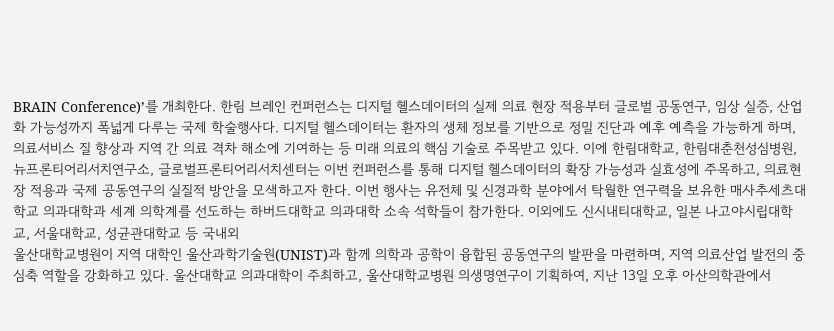BRAIN Conference)’를 개최한다. 한림 브레인 컨퍼런스는 디지털 헬스데이터의 실제 의료 현장 적용부터 글로벌 공동연구, 임상 실증, 산업화 가능성까지 폭넓게 다루는 국제 학술행사다. 디지털 헬스데이터는 환자의 생체 정보를 기반으로 정밀 진단과 예후 예측을 가능하게 하며, 의료서비스 질 향상과 지역 간 의료 격차 해소에 기여하는 등 미래 의료의 핵심 기술로 주목받고 있다. 이에 한림대학교, 한림대춘천성심병원, 뉴프론티어리서치연구소, 글로벌프론티어리서치센터는 이번 컨퍼런스를 통해 디지털 헬스데이터의 확장 가능성과 실효성에 주목하고, 의료현장 적용과 국제 공동연구의 실질적 방안을 모색하고자 한다. 이번 행사는 유전체 및 신경과학 분야에서 탁월한 연구력을 보유한 매사추세츠대학교 의과대학과 세계 의학계를 선도하는 하버드대학교 의과대학 소속 석학들이 참가한다. 이외에도 신시내티대학교, 일본 나고야시립대학교, 서울대학교, 성균관대학교 등 국내외
울산대학교병원이 지역 대학인 울산과학기술원(UNIST)과 함께 의학과 공학이 융합된 공동연구의 발판을 마련하며, 지역 의료산업 발전의 중심축 역할을 강화하고 있다. 울산대학교 의과대학이 주최하고, 울산대학교병원 의생명연구이 기획하여, 지난 13일 오후 아산의학관에서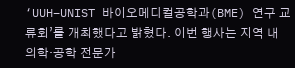‘UUH–UNIST 바이오메디컬공학과(BME) 연구 교류회’를 개최했다고 밝혔다. 이번 행사는 지역 내 의학·공학 전문가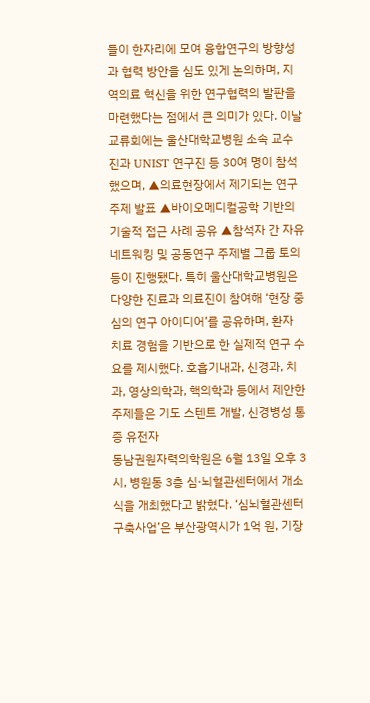들이 한자리에 모여 융합연구의 방향성과 협력 방안을 심도 있게 논의하며, 지역의료 혁신을 위한 연구협력의 발판을 마련했다는 점에서 큰 의미가 있다. 이날 교류회에는 울산대학교병원 소속 교수진과 UNIST 연구진 등 30여 명이 참석했으며, ▲의료현장에서 제기되는 연구 주제 발표 ▲바이오메디컬공학 기반의 기술적 접근 사례 공유 ▲참석자 간 자유 네트워킹 및 공동연구 주제별 그룹 토의 등이 진행됐다. 특히 울산대학교병원은 다양한 진료과 의료진이 참여해 ‘현장 중심의 연구 아이디어’를 공유하며, 환자 치료 경험을 기반으로 한 실제적 연구 수요를 제시했다. 호흡기내과, 신경과, 치과, 영상의학과, 핵의학과 등에서 제안한 주제들은 기도 스텐트 개발, 신경병성 통증 유전자
동남권원자력의학원은 6월 13일 오후 3시, 병원동 3층 심·뇌혈관센터에서 개소식을 개최했다고 밝혔다. ‘심뇌혈관센터 구축사업’은 부산광역시가 1억 원, 기장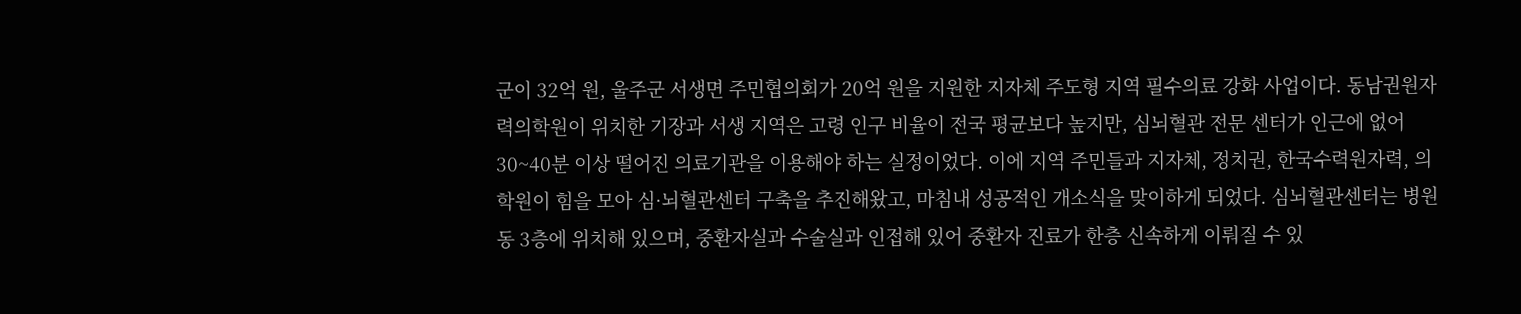군이 32억 원, 울주군 서생면 주민협의회가 20억 원을 지원한 지자체 주도형 지역 필수의료 강화 사업이다. 동남권원자력의학원이 위치한 기장과 서생 지역은 고령 인구 비율이 전국 평균보다 높지만, 심뇌혈관 전문 센터가 인근에 없어 30~40분 이상 떨어진 의료기관을 이용해야 하는 실정이었다. 이에 지역 주민들과 지자체, 정치권, 한국수력원자력, 의학원이 힘을 모아 심·뇌혈관센터 구축을 추진해왔고, 마침내 성공적인 개소식을 맞이하게 되었다. 심뇌혈관센터는 병원동 3층에 위치해 있으며, 중환자실과 수술실과 인접해 있어 중환자 진료가 한층 신속하게 이뤄질 수 있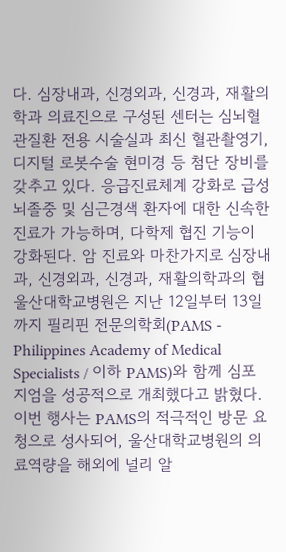다. 심장내과, 신경외과, 신경과, 재활의학과 의료진으로 구성된 센터는 심뇌혈관질환 전용 시술실과 최신 혈관촬영기, 디지털 로봇수술 현미경 등 첨단 장비를 갖추고 있다. 응급진료체계 강화로 급성 뇌졸중 및 심근경색 환자에 대한 신속한 진료가 가능하며, 다학제 협진 기능이 강화된다. 암 진료와 마찬가지로 심장내과, 신경외과, 신경과, 재활의학과의 협
울산대학교병원은 지난 12일부터 13일까지 필리핀 전문의학회(PAMS - Philippines Academy of Medical Specialists / 이하 PAMS)와 함께 심포지엄을 성공적으로 개최했다고 밝혔다. 이번 행사는 PAMS의 적극적인 방문 요청으로 성사되어, 울산대학교병원의 의료역량을 해외에 널리 알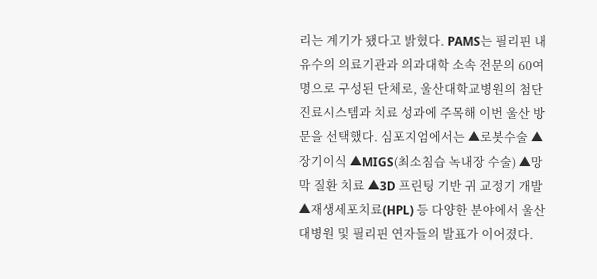리는 계기가 됐다고 밝혔다. PAMS는 필리핀 내 유수의 의료기관과 의과대학 소속 전문의 60여 명으로 구성된 단체로, 울산대학교병원의 첨단 진료시스템과 치료 성과에 주목해 이번 울산 방문을 선택했다. 심포지엄에서는 ▲로봇수술 ▲장기이식 ▲MIGS(최소침습 녹내장 수술) ▲망막 질환 치료 ▲3D 프린팅 기반 귀 교정기 개발 ▲재생세포치료(HPL) 등 다양한 분야에서 울산대병원 및 필리핀 연자들의 발표가 이어졌다.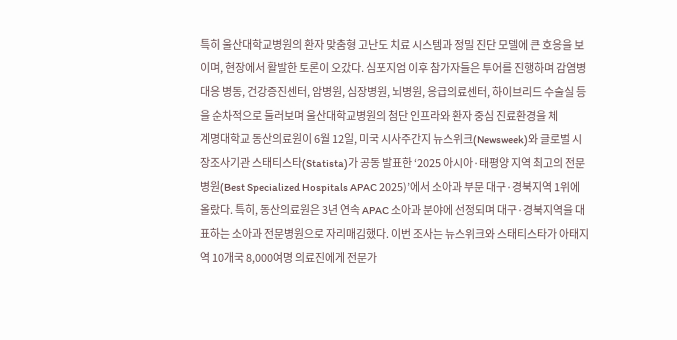특히 울산대학교병원의 환자 맞춤형 고난도 치료 시스템과 정밀 진단 모델에 큰 호응을 보이며, 현장에서 활발한 토론이 오갔다. 심포지엄 이후 참가자들은 투어를 진행하며 감염병 대응 병동, 건강증진센터, 암병원, 심장병원, 뇌병원, 응급의료센터, 하이브리드 수술실 등을 순차적으로 둘러보며 울산대학교병원의 첨단 인프라와 환자 중심 진료환경을 체
계명대학교 동산의료원이 6월 12일, 미국 시사주간지 뉴스위크(Newsweek)와 글로벌 시장조사기관 스태티스타(Statista)가 공동 발표한 ‘2025 아시아·태평양 지역 최고의 전문병원(Best Specialized Hospitals APAC 2025)’에서 소아과 부문 대구·경북지역 1위에 올랐다. 특히, 동산의료원은 3년 연속 APAC 소아과 분야에 선정되며 대구·경북지역을 대표하는 소아과 전문병원으로 자리매김했다. 이번 조사는 뉴스위크와 스태티스타가 아태지역 10개국 8,000여명 의료진에게 전문가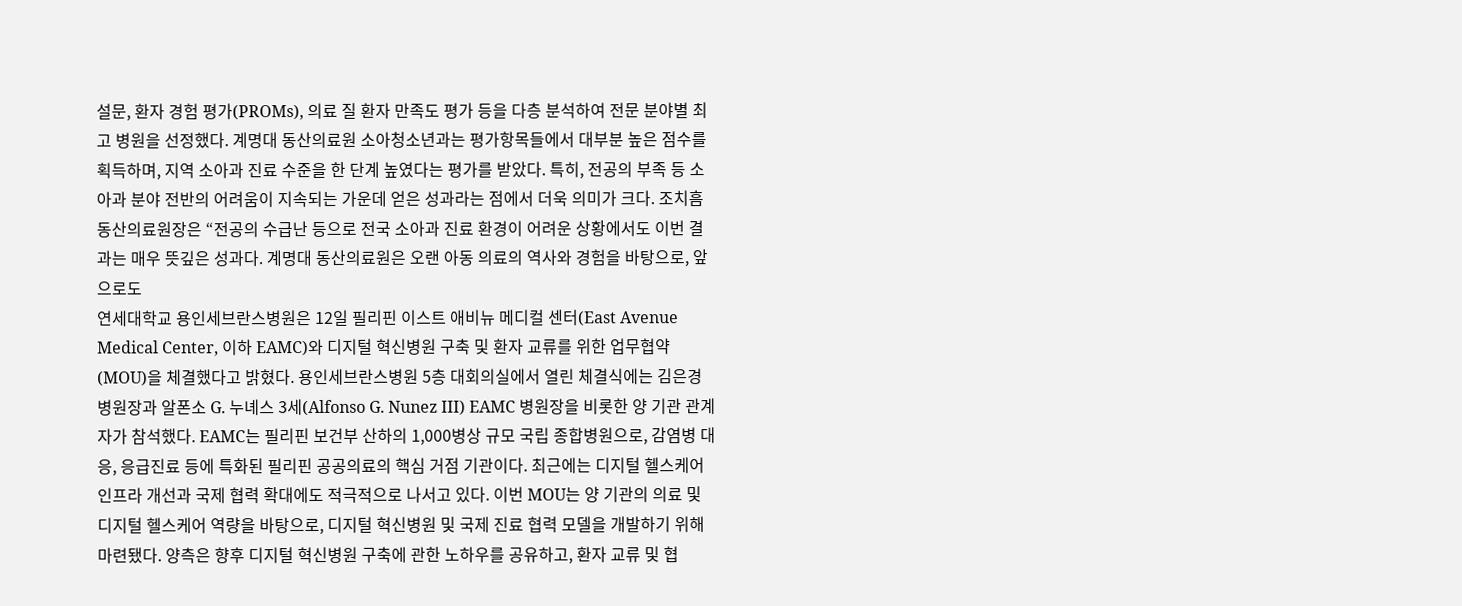설문, 환자 경험 평가(PROMs), 의료 질 환자 만족도 평가 등을 다층 분석하여 전문 분야별 최고 병원을 선정했다. 계명대 동산의료원 소아청소년과는 평가항목들에서 대부분 높은 점수를 획득하며, 지역 소아과 진료 수준을 한 단계 높였다는 평가를 받았다. 특히, 전공의 부족 등 소아과 분야 전반의 어려움이 지속되는 가운데 얻은 성과라는 점에서 더욱 의미가 크다. 조치흠 동산의료원장은 “전공의 수급난 등으로 전국 소아과 진료 환경이 어려운 상황에서도 이번 결과는 매우 뜻깊은 성과다. 계명대 동산의료원은 오랜 아동 의료의 역사와 경험을 바탕으로, 앞으로도
연세대학교 용인세브란스병원은 12일 필리핀 이스트 애비뉴 메디컬 센터(East Avenue Medical Center, 이하 EAMC)와 디지털 혁신병원 구축 및 환자 교류를 위한 업무협약(MOU)을 체결했다고 밝혔다. 용인세브란스병원 5층 대회의실에서 열린 체결식에는 김은경 병원장과 알폰소 G. 누녜스 3세(Alfonso G. Nunez III) EAMC 병원장을 비롯한 양 기관 관계자가 참석했다. EAMC는 필리핀 보건부 산하의 1,000병상 규모 국립 종합병원으로, 감염병 대응, 응급진료 등에 특화된 필리핀 공공의료의 핵심 거점 기관이다. 최근에는 디지털 헬스케어 인프라 개선과 국제 협력 확대에도 적극적으로 나서고 있다. 이번 MOU는 양 기관의 의료 및 디지털 헬스케어 역량을 바탕으로, 디지털 혁신병원 및 국제 진료 협력 모델을 개발하기 위해 마련됐다. 양측은 향후 디지털 혁신병원 구축에 관한 노하우를 공유하고, 환자 교류 및 협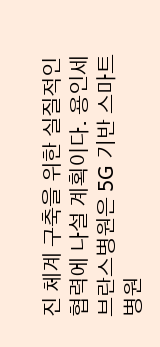진 체계 구축을 위한 실질적인 협력에 나설 계획이다. 용인세브란스병원은 5G 기반 스마트병원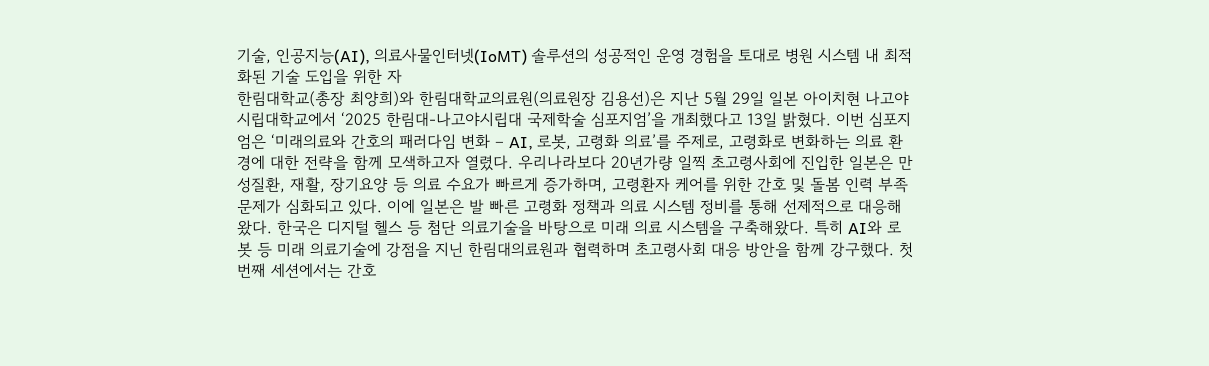기술, 인공지능(AI), 의료사물인터넷(IoMT) 솔루션의 성공적인 운영 경험을 토대로 병원 시스템 내 최적화된 기술 도입을 위한 자
한림대학교(총장 최양희)와 한림대학교의료원(의료원장 김용선)은 지난 5월 29일 일본 아이치현 나고야시립대학교에서 ‘2025 한림대-나고야시립대 국제학술 심포지엄’을 개최했다고 13일 밝혔다. 이번 심포지엄은 ‘미래의료와 간호의 패러다임 변화 – AI, 로봇, 고령화 의료’를 주제로, 고령화로 변화하는 의료 환경에 대한 전략을 함께 모색하고자 열렸다. 우리나라보다 20년가량 일찍 초고령사회에 진입한 일본은 만성질환, 재활, 장기요양 등 의료 수요가 빠르게 증가하며, 고령환자 케어를 위한 간호 및 돌봄 인력 부족 문제가 심화되고 있다. 이에 일본은 발 빠른 고령화 정책과 의료 시스템 정비를 통해 선제적으로 대응해왔다. 한국은 디지털 헬스 등 첨단 의료기술을 바탕으로 미래 의료 시스템을 구축해왔다. 특히 AI와 로봇 등 미래 의료기술에 강점을 지닌 한림대의료원과 협력하며 초고령사회 대응 방안을 함께 강구했다. 첫 번째 세션에서는 간호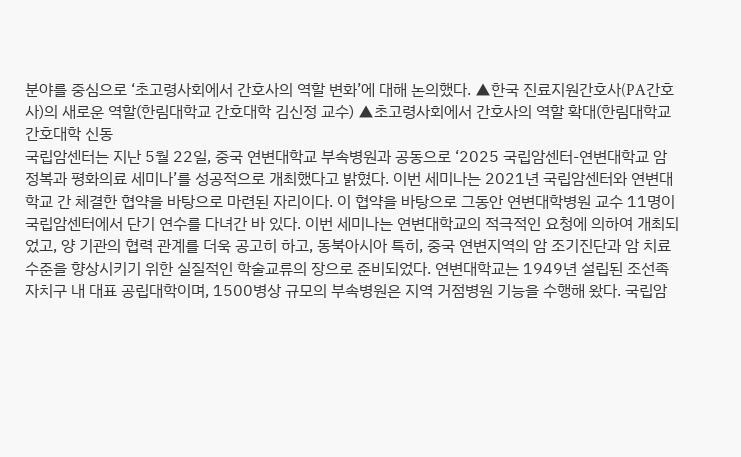분야를 중심으로 ‘초고령사회에서 간호사의 역할 변화’에 대해 논의했다. ▲한국 진료지원간호사(PA간호사)의 새로운 역할(한림대학교 간호대학 김신정 교수) ▲초고령사회에서 간호사의 역할 확대(한림대학교 간호대학 신동
국립암센터는 지난 5월 22일, 중국 연변대학교 부속병원과 공동으로 ‘2025 국립암센터-연변대학교 암정복과 평화의료 세미나’를 성공적으로 개최했다고 밝혔다. 이번 세미나는 2021년 국립암센터와 연변대학교 간 체결한 협약을 바탕으로 마련된 자리이다. 이 협약을 바탕으로 그동안 연변대학병원 교수 11명이 국립암센터에서 단기 연수를 다녀간 바 있다. 이번 세미나는 연변대학교의 적극적인 요청에 의하여 개최되었고, 양 기관의 협력 관계를 더욱 공고히 하고, 동북아시아 특히, 중국 연변지역의 암 조기진단과 암 치료 수준을 향상시키기 위한 실질적인 학술교류의 장으로 준비되었다. 연변대학교는 1949년 설립된 조선족 자치구 내 대표 공립대학이며, 1500병상 규모의 부속병원은 지역 거점병원 기능을 수행해 왔다. 국립암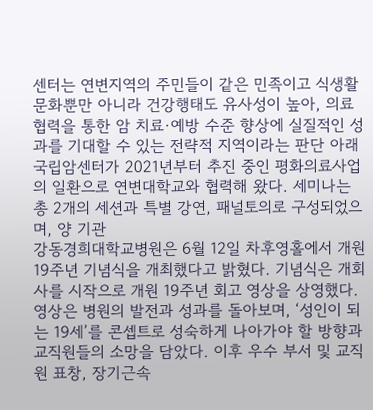센터는 연변지역의 주민들이 같은 민족이고 식생활 문화뿐만 아니라 건강행태도 유사성이 높아, 의료 협력을 통한 암 치료·예방 수준 향상에 실질적인 성과를 기대할 수 있는 전략적 지역이라는 판단 아래 국립암센터가 2021년부터 추진 중인 평화의료사업의 일환으로 연변대학교와 협력해 왔다. 세미나는 총 2개의 세션과 특별 강연, 패널토의로 구성되었으며, 양 기관
강동경희대학교병원은 6월 12일 차후영홀에서 개원 19주년 기념식을 개최했다고 밝혔다. 기념식은 개회사를 시작으로 개원 19주년 회고 영상을 상영했다. 영상은 병원의 발전과 성과를 돌아보며, ‘성인이 되는 19세’를 콘셉트로 성숙하게 나아가야 할 방향과 교직원들의 소망을 담았다. 이후 우수 부서 및 교직원 표창, 장기근속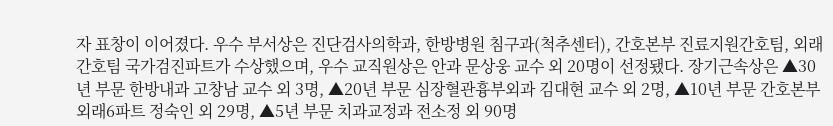자 표창이 이어졌다. 우수 부서상은 진단검사의학과, 한방병원 침구과(척추센터), 간호본부 진료지원간호팀, 외래간호팀 국가검진파트가 수상했으며, 우수 교직원상은 안과 문상웅 교수 외 20명이 선정됐다. 장기근속상은 ▲30년 부문 한방내과 고창남 교수 외 3명, ▲20년 부문 심장혈관흉부외과 김대현 교수 외 2명, ▲10년 부문 간호본부 외래6파트 정숙인 외 29명, ▲5년 부문 치과교정과 전소정 외 90명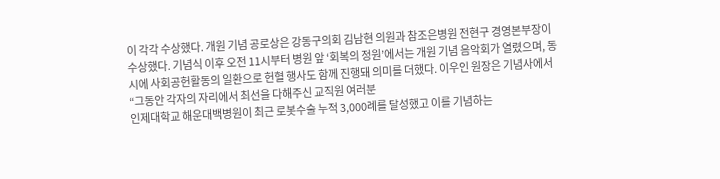이 각각 수상했다. 개원 기념 공로상은 강동구의회 김남현 의원과 참조은병원 전현구 경영본부장이 수상했다. 기념식 이후 오전 11시부터 병원 앞 ‘회복의 정원’에서는 개원 기념 음악회가 열렸으며, 동시에 사회공헌활동의 일환으로 헌혈 행사도 함께 진행돼 의미를 더했다. 이우인 원장은 기념사에서 “그동안 각자의 자리에서 최선을 다해주신 교직원 여러분
인제대학교 해운대백병원이 최근 로봇수술 누적 3,000례를 달성했고 이를 기념하는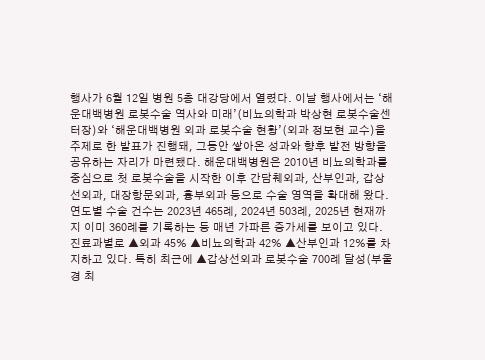행사가 6월 12일 병원 5층 대강당에서 열렸다. 이날 행사에서는 ‘해운대백병원 로봇수술 역사와 미래’(비뇨의학과 박상현 로봇수술센터장)와 ‘해운대백병원 외과 로봇수술 현황’(외과 정보현 교수)을 주제로 한 발표가 진행돼, 그동안 쌓아온 성과와 향후 발전 방향을 공유하는 자리가 마련됐다. 해운대백병원은 2010년 비뇨의학과를 중심으로 첫 로봇수술을 시작한 이후 간담췌외과, 산부인과, 갑상선외과, 대장항문외과, 흉부외과 등으로 수술 영역을 확대해 왔다. 연도별 수술 건수는 2023년 465례, 2024년 503례, 2025년 현재까지 이미 360례를 기록하는 등 매년 가파른 증가세를 보이고 있다. 진료과별로 ▲외과 45% ▲비뇨의학과 42% ▲산부인과 12%를 차지하고 있다. 특히 최근에 ▲갑상선외과 로봇수술 700례 달성(부울경 최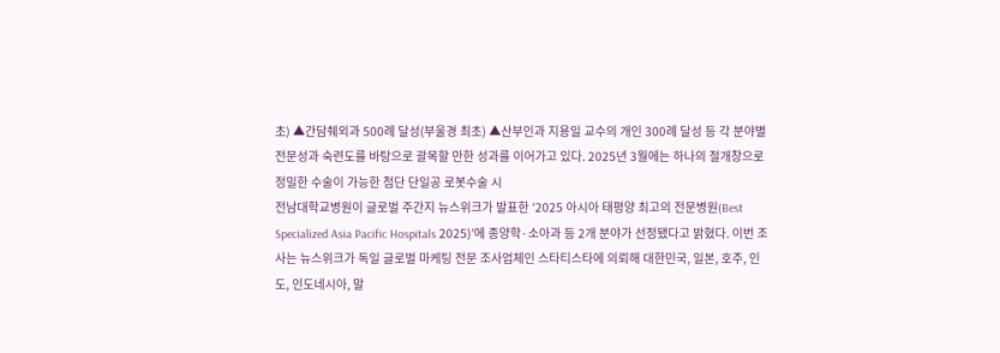초) ▲간담췌외과 500례 달성(부울경 최초) ▲산부인과 지용일 교수의 개인 300례 달성 등 각 분야별 전문성과 숙련도를 바탕으로 괄목할 만한 성과를 이어가고 있다. 2025년 3월에는 하나의 절개창으로 정밀한 수술이 가능한 첨단 단일공 로봇수술 시
전남대학교병원이 글로벌 주간지 뉴스위크가 발표한 ‘2025 아시아 태평양 최고의 전문병원(Best Specialized Asia Pacific Hospitals 2025)’에 종양학·소아과 등 2개 분야가 선정됐다고 밝혔다. 이번 조사는 뉴스위크가 독일 글로벌 마케팅 전문 조사업체인 스타티스타에 의뢰해 대한민국, 일본, 호주, 인도, 인도네시아, 말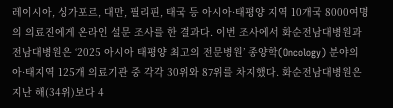레이시아, 싱가포르, 대만, 필리핀, 태국 등 아시아·태평양 지역 10개국 8000여명의 의료진에게 온라인 설문 조사를 한 결과다. 이번 조사에서 화순전남대병원과 전남대병원은 ‘2025 아시아 태평양 최고의 전문병원’ 종양학(Oncology) 분야의 아·태지역 125개 의료기관 중 각각 30위와 87위를 차지했다. 화순전남대병원은 지난 해(34위)보다 4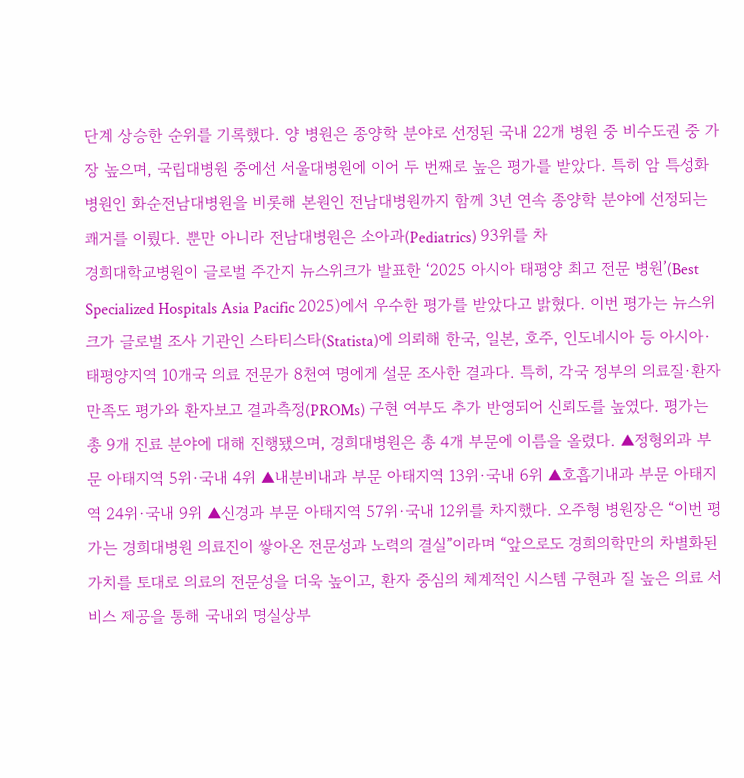단계 상승한 순위를 기록했다. 양 병원은 종양학 분야로 선정된 국내 22개 병원 중 비수도권 중 가장 높으며, 국립대병원 중에선 서울대병원에 이어 두 번째로 높은 평가를 받았다. 특히 암 특성화 병원인 화순전남대병원을 비롯해 본원인 전남대병원까지 함께 3년 연속 종양학 분야에 선정되는 쾌거를 이뤘다. 뿐만 아니라 전남대병원은 소아과(Pediatrics) 93위를 차
경희대학교병원이 글로벌 주간지 뉴스위크가 발표한 ‘2025 아시아 태평양 최고 전문 병원’(Best Specialized Hospitals Asia Pacific 2025)에서 우수한 평가를 받았다고 밝혔다. 이번 평가는 뉴스위크가 글로벌 조사 기관인 스타티스타(Statista)에 의뢰해 한국, 일본, 호주, 인도네시아 등 아시아·태평양지역 10개국 의료 전문가 8천여 명에게 설문 조사한 결과다. 특히, 각국 정부의 의료질·환자만족도 평가와 환자보고 결과측정(PROMs) 구현 여부도 추가 반영되어 신뢰도를 높였다. 평가는 총 9개 진료 분야에 대해 진행됐으며, 경희대병원은 총 4개 부문에 이름을 올렸다. ▲정형외과 부문 아태지역 5위·국내 4위 ▲내분비내과 부문 아태지역 13위·국내 6위 ▲호흡기내과 부문 아태지역 24위·국내 9위 ▲신경과 부문 아태지역 57위·국내 12위를 차지했다. 오주형 병원장은 “이번 평가는 경희대병원 의료진이 쌓아온 전문성과 노력의 결실”이라며 “앞으로도 경희의학만의 차별화된 가치를 토대로 의료의 전문성을 더욱 높이고, 환자 중심의 체계적인 시스템 구현과 질 높은 의료 서비스 제공을 통해 국내외 명실상부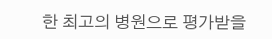한 최고의 병원으로 평가받을